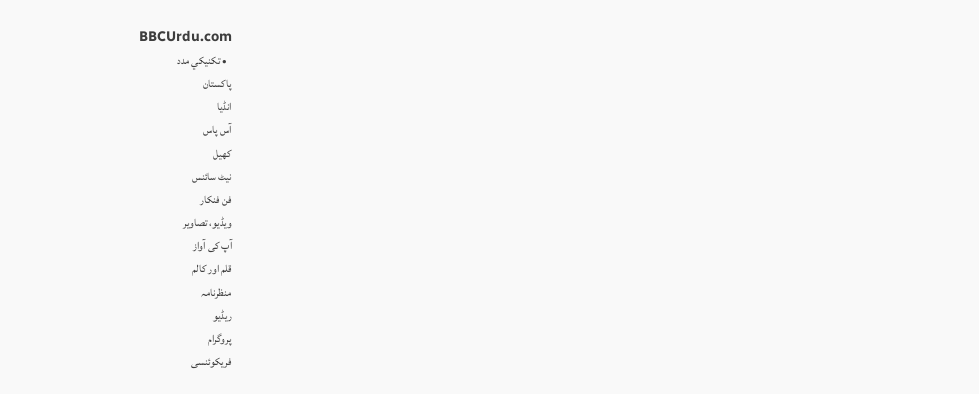BBCUrdu.com
  • تکنيکي مدد
پاکستان
انڈیا
آس پاس
کھیل
نیٹ سائنس
فن فنکار
ویڈیو، تصاویر
آپ کی آواز
قلم اور کالم
منظرنامہ
ریڈیو
پروگرام
فریکوئنسی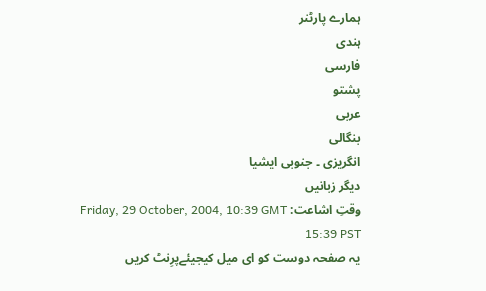ہمارے پارٹنر
ہندی
فارسی
پشتو
عربی
بنگالی
انگریزی ۔ جنوبی ایشیا
دیگر زبانیں
وقتِ اشاعت: Friday, 29 October, 2004, 10:39 GMT 15:39 PST
یہ صفحہ دوست کو ای میل کیجیئےپرِنٹ کریں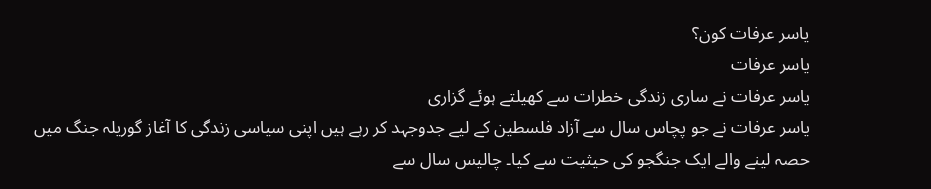یاسر عرفات کون؟
یاسر عرفات
یاسر عرفات نے ساری زندگی خطرات سے کھیلتے ہوئے گزاری
یاسر عرفات نے جو پچاس سال سے آزاد فلسطین کے لیے جدوجہد کر رہے ہیں اپنی سیاسی زندگی کا آغاز گوریلہ جنگ میں حصہ لینے والے ایک جنگجو کی حیثیت سے کیا۔ چالیس سال سے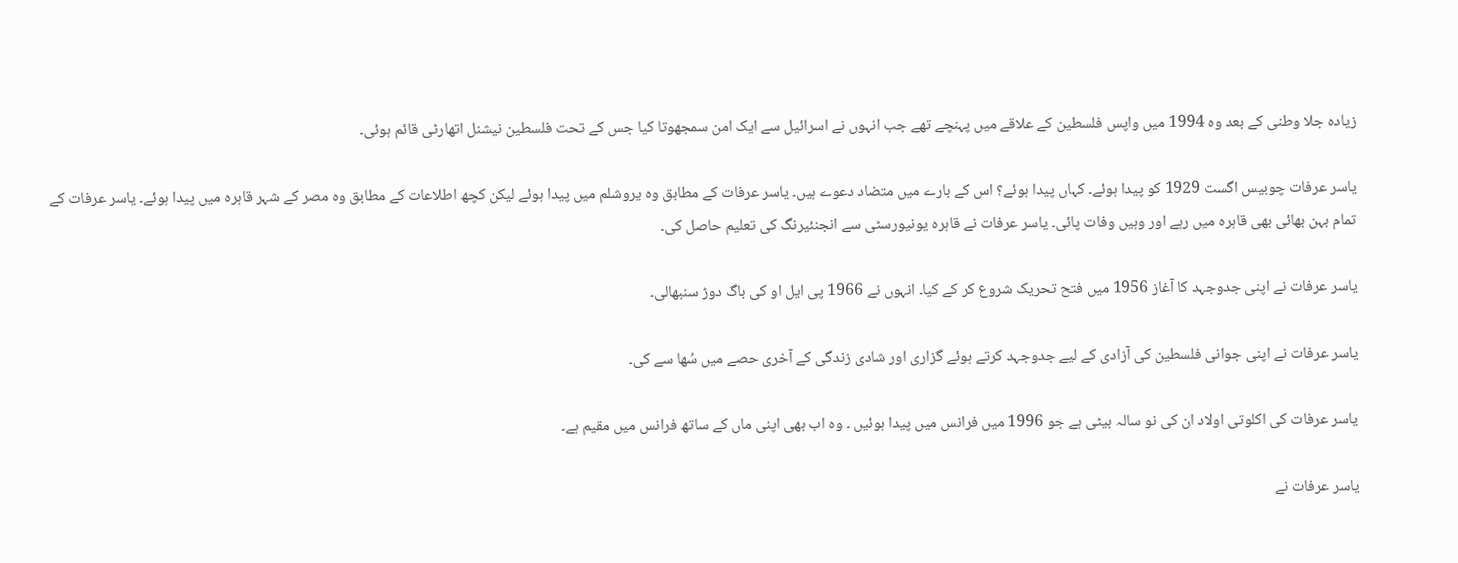زیادہ جلا وطنی کے بعد وہ 1994 میں واپس فلسطین کے علاقے میں پہنچے تھے جب انہوں نے اسرائیل سے ایک امن سمجھوتا کیا جس کے تحت فلسطین نیشنل اتھارٹی قائم ہوئی۔

یاسر عرفات چوبیس اگست 1929 کو پیدا ہوئے۔ کہاں پیدا ہوئے؟ اس کے بارے میں متضاد دعوے ہیں۔ یاسر عرفات کے مطابق وہ یروشلم میں پیدا ہوئے لیکن کچھ اطلاعات کے مطابق وہ مصر کے شہر قاہرہ میں پیدا ہوئے۔ یاسر عرفات کے تمام بہن بھائی بھی قاہرہ میں رہے اور وہیں وفات پائی۔ یاسر عرفات نے قاہرہ یونیورسٹی سے انجنئیرنگ کی تعلیم حاصل کی۔

یاسر عرفات نے اپنی جدوجہد کا آغاز 1956 میں فتح تحریک شروع کر کے کیا۔ انہوں نے 1966 پی ایل او کی باگ دوڑ سنبھالی۔

یاسر عرفات نے اپنی جوانی فلسطین کی آزادی کے لیے جدوجہد کرتے ہوئے گزاری اور شادی زندگی کے آخری حصے میں سُھا سے کی۔

یاسر عرفات کی اکلوتی اولاد ان کی نو سالہ بیٹی ہے جو 1996 میں فرانس میں پیدا ہوئیں ۔ وہ اب بھی اپنی ماں کے ساتھ فرانس میں مقیم ہے۔

یاسر عرفات نے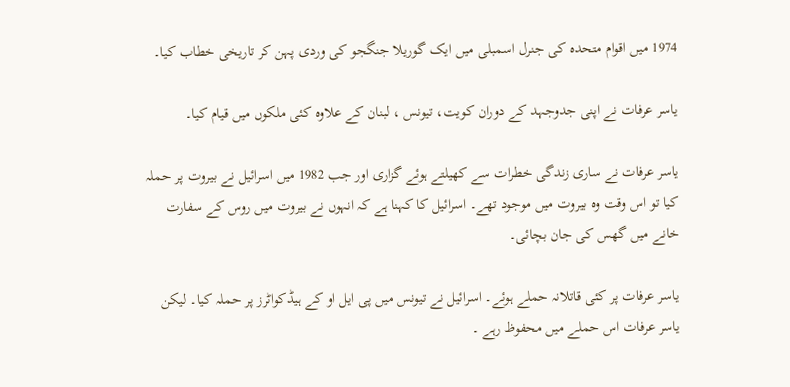1974 میں اقوام متحدہ کی جنرل اسمبلی میں ایک گوریلا جنگجو کی وردی پہن کر تاریخی خطاب کیا۔

یاسر عرفات نے اپنی جدوجہد کے دوران کویت، تیونس ، لبنان کے علاوہ کئی ملکوں میں قیام کیا۔

یاسر عرفات نے ساری زندگی خطرات سے کھیلتے ہوئے گزاری اور جب 1982 میں اسرائیل نے بیروت پر حملہ کیا تو اس وقت وہ بیروت میں موجود تھے۔ اسرائیل کا کہنا ہے کہ انہوں نے بیروت میں روس کے سفارت خانے میں گھس کی جان بچائی۔

یاسر عرفات پر کئی قاتلانہ حملے ہوئے۔ اسرائیل نے تیونس میں پی ایل او کے ہیڈکواٹرز پر حملہ کیا۔ لیکن یاسر عرفات اس حملے میں محفوظ رہے ۔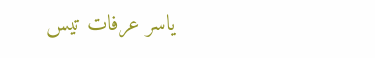یاسر عرفات تیس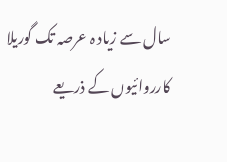سال سے زیاد ہ عرصہ تک گوریلا کارروائیوں کے ذریعے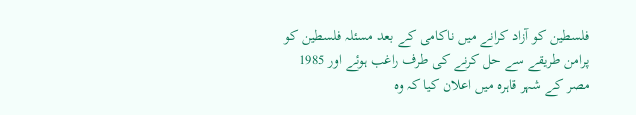فلسطین کو آزاد کرانے میں ناکامی کے بعد مسئلہ فلسطین کو پرامن طریقے سے حل کرنے کی طرف راغب ہوئے اور 1985 مصر کے شہر قاہرہ میں اعلان کیا کہ وہ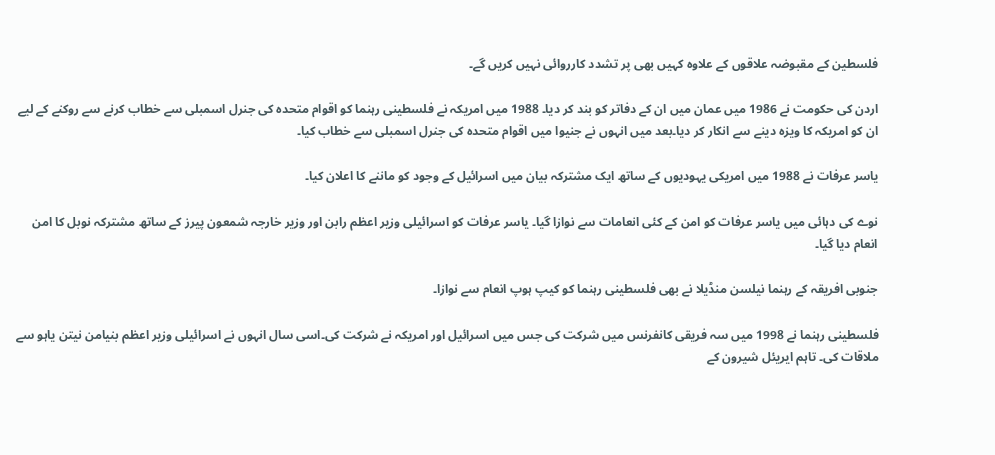فلسطین کے مقبوضہ علاقوں کے علاوہ کہیں بھی پر تشدد کارروائی نہیں کریں گے۔

اردن کی حکومت نے 1986 میں عمان میں ان کے دفاتر کو بند کر دیا۔ 1988 میں امریکہ نے فلسطینی رہنما کو اقوام متحدہ کی جنرل اسمبلی سے خطاب کرنے سے روکنے کے لیے ان کو امریکہ کا ویزہ دینے سے انکار کر دیا۔بعد میں انہوں نے جنیوا میں اقوام متحدہ کی جنرل اسمبلی سے خطاب کیا۔

یاسر عرفات نے 1988 میں امریکی یہودیوں کے ساتھ ایک مشترکہ بیان میں اسرائیل کے وجود کو ماننے کا اعلان کیا۔

نوے کی دہائی میں یاسر عرفات کو امن کے کئی انعامات سے نوازا گیا۔ یاسر عرفات کو اسرائیلی وزیر اعظم رابن اور وزیر خارجہ شمعون پیرز کے ساتھ مشترکہ نوبل کا امن انعام دیا گیا۔

جنوبی افریقہ کے رہنما نیلسن منڈیلا نے بھی فلسطینی رہنما کو کیپ ہوپ انعام سے نوازا۔

فلسطینی رہنما نے 1998 میں سہ فریقی کانفرنس میں شرکت کی جس میں اسرائیل اور امریکہ نے شرکت کی۔اسی سال انہوں نے اسرائیلی وزیر اعظم بنیامن نیتن یاہو سے ملاقات کی۔ تاہم ایریئل شیرون کے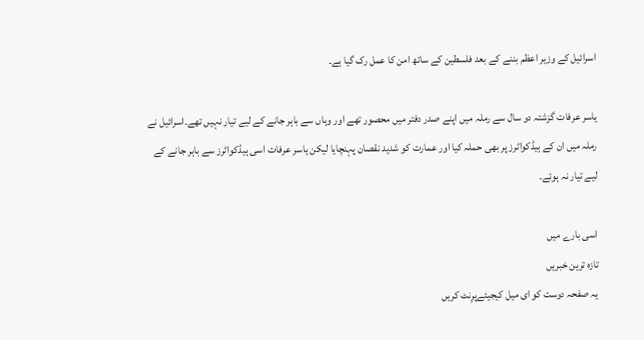اسرائیل کے وزیر اعظم بننے کے بعد فلسطین کے ساتھ امن کا عمل رک گیا ہے۔

یاسر عرفات گزشتہ دو سال سے رملہ میں اپنے صدر دفتر میں محصور تھے اور وہاں سے باہر جانے کے لیے تیار نہیں تھے۔اسرائیل نے رملہ میں ان کے ہیڈکواٹرز پر بھی حملہ کیا اور عمارت کو شدید نقصان پہنچایا لیکن یاسر عرفات اسی ہیڈکواٹرز سے باہر جانے کے لیے تیار نہ ہوئے۔

اسی بارے میں
تازہ ترین خبریں
یہ صفحہ دوست کو ای میل کیجیئےپرِنٹ کریں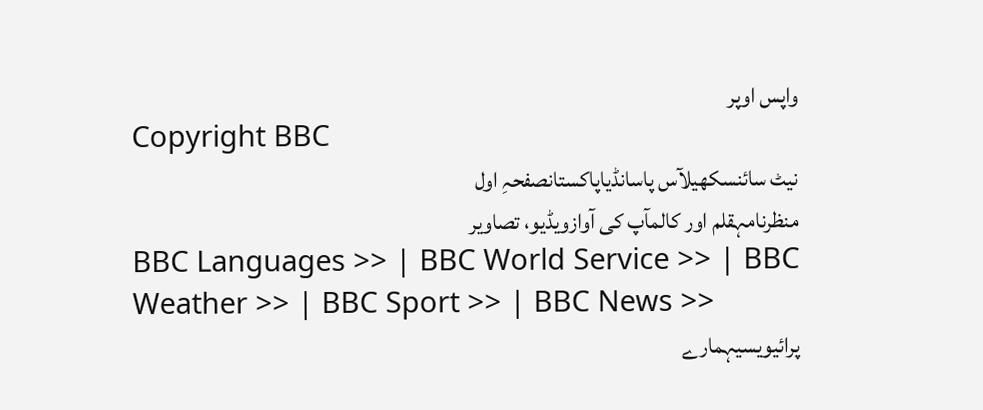واپس اوپر
Copyright BBC
نیٹ سائنسکھیلآس پاسانڈیاپاکستانصفحہِ اول
منظرنامہقلم اور کالمآپ کی آوازویڈیو، تصاویر
BBC Languages >> | BBC World Service >> | BBC Weather >> | BBC Sport >> | BBC News >>
پرائیویسیہمارے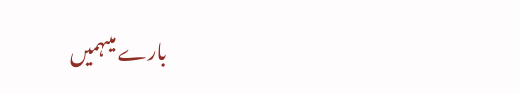بارے میںہمیں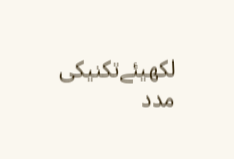لکھیئےتکنیکی مدد